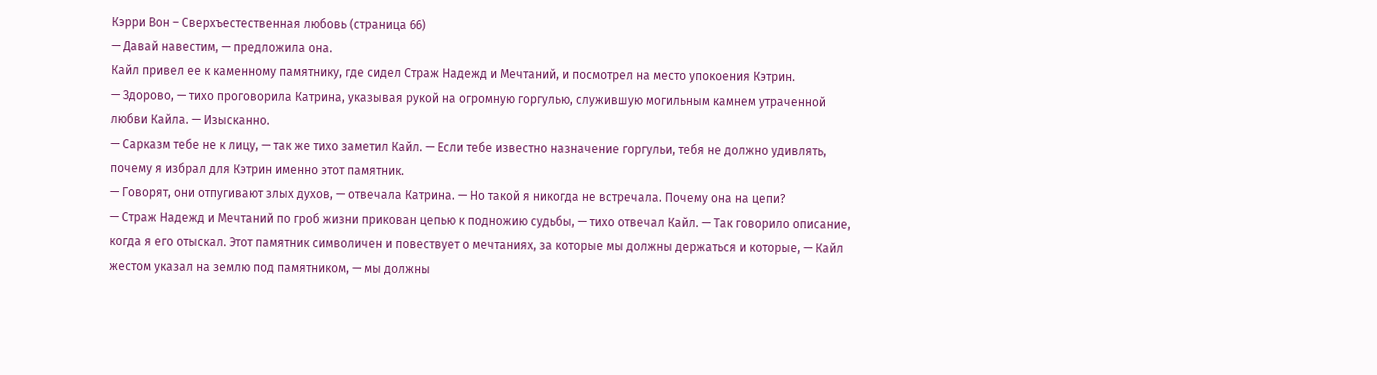Кэрри Вон – Сверхъестественная любовь (страница 66)
— Давай навестим, — предложила она.
Кайл привел ее к каменному памятнику, где сидел Страж Надежд и Мечтаний, и посмотрел на место упокоения Кэтрин.
— Здорово, — тихо проговорила Катрина, указывая рукой на огромную горгулью, служившую могильным камнем утраченной любви Кайла. — Изысканно.
— Сарказм тебе не к лицу, — так же тихо заметил Кайл. — Если тебе известно назначение горгульи, тебя не должно удивлять, почему я избрал для Кэтрин именно этот памятник.
— Говорят, они отпугивают злых духов, — отвечала Катрина. — Но такой я никогда не встречала. Почему она на цепи?
— Страж Надежд и Мечтаний по гроб жизни прикован цепью к подножию судьбы, — тихо отвечал Кайл. — Так говорило описание, когда я его отыскал. Этот памятник символичен и повествует о мечтаниях, за которые мы должны держаться и которые, — Кайл жестом указал на землю под памятником, — мы должны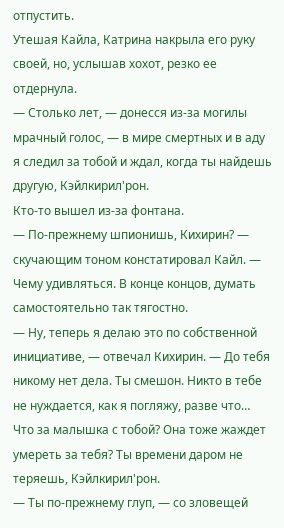отпустить.
Утешая Кайла, Катрина накрыла его руку своей, но, услышав хохот, резко ее отдернула.
— Столько лет, — донесся из-за могилы мрачный голос, — в мире смертных и в аду я следил за тобой и ждал, когда ты найдешь другую, Кэйлкирил'рон.
Кто-то вышел из-за фонтана.
— По-прежнему шпионишь, Кихирин? — скучающим тоном констатировал Кайл. — Чему удивляться. В конце концов, думать самостоятельно так тягостно.
— Ну, теперь я делаю это по собственной инициативе, — отвечал Кихирин. — До тебя никому нет дела. Ты смешон. Никто в тебе не нуждается, как я погляжу, разве что… Что за малышка с тобой? Она тоже жаждет умереть за тебя? Ты времени даром не теряешь, Кэйлкирил'рон.
— Ты по-прежнему глуп, — со зловещей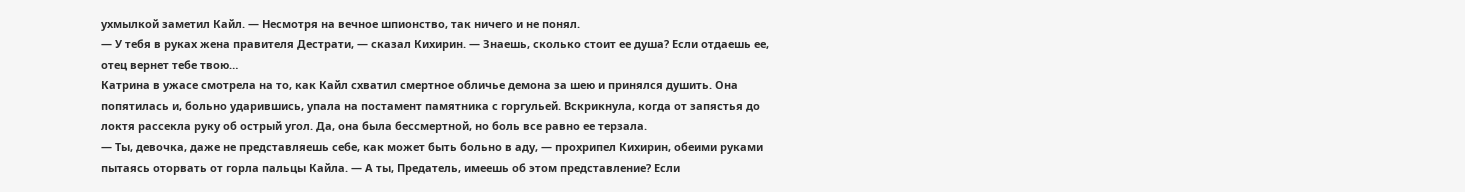ухмылкой заметил Кайл. — Несмотря на вечное шпионство, так ничего и не понял.
— У тебя в руках жена правителя Дестрати, — сказал Кихирин. — Знаешь, сколько стоит ее душа? Если отдаешь ее, отец вернет тебе твою…
Катрина в ужасе смотрела на то, как Кайл схватил смертное обличье демона за шею и принялся душить. Она попятилась и, больно ударившись, упала на постамент памятника с горгульей. Вскрикнула, когда от запястья до локтя рассекла руку об острый угол. Да, она была бессмертной, но боль все равно ее терзала.
— Ты, девочка, даже не представляешь себе, как может быть больно в аду, — прохрипел Кихирин, обеими руками пытаясь оторвать от горла пальцы Кайла. — А ты, Предатель, имеешь об этом представление? Если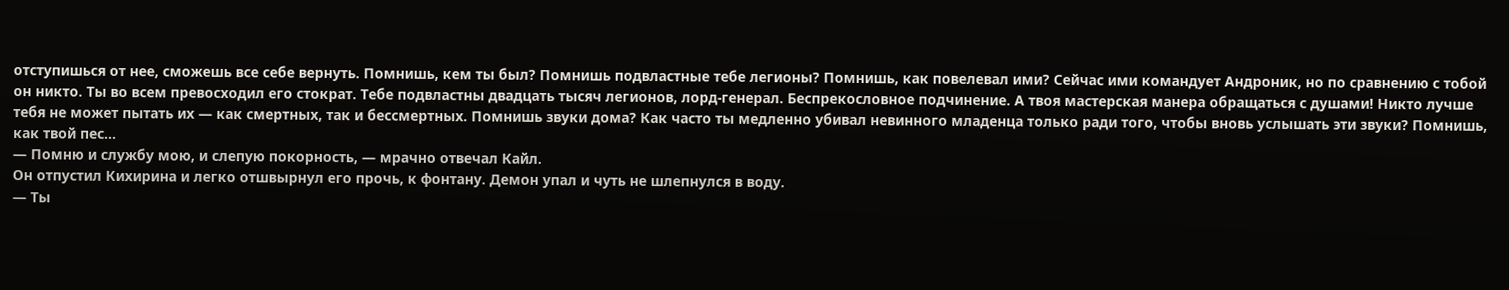отступишься от нее, сможешь все себе вернуть. Помнишь, кем ты был? Помнишь подвластные тебе легионы? Помнишь, как повелевал ими? Сейчас ими командует Андроник, но по сравнению с тобой он никто. Ты во всем превосходил его стократ. Тебе подвластны двадцать тысяч легионов, лорд-генерал. Беспрекословное подчинение. А твоя мастерская манера обращаться с душами! Никто лучше тебя не может пытать их — как смертных, так и бессмертных. Помнишь звуки дома? Как часто ты медленно убивал невинного младенца только ради того, чтобы вновь услышать эти звуки? Помнишь, как твой пес…
— Помню и службу мою, и слепую покорность, — мрачно отвечал Кайл.
Он отпустил Кихирина и легко отшвырнул его прочь, к фонтану. Демон упал и чуть не шлепнулся в воду.
— Ты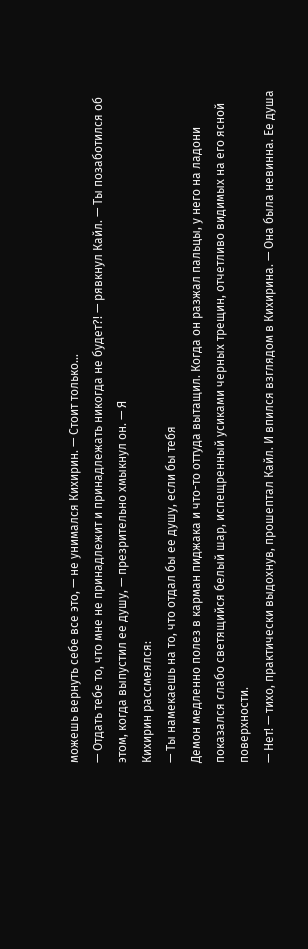можешь вернуть себе все это, — не унимался Кихирин. — Стоит только…
— Отдать тебе то, что мне не принадлежит и принадлежать никогда не будет?! — рявкнул Кайл. — Ты позаботился об этом, когда выпустил ее душу, — презрительно хмыкнул он. — Я
Кихирин рассмеялся:
— Ты намекаешь на то, что отдал бы ее душу, если бы тебя
Демон медленно полез в карман пиджака и что-то оттуда вытащил. Когда он разжал пальцы, у него на ладони показался слабо светящийся белый шар, испещренный усиками черных трещин, отчетливо видимых на его ясной поверхности.
— Нет! — тихо, практически выдохнув, прошептал Кайл. И впился взглядом в Кихирина. — Она была невинна. Ее душа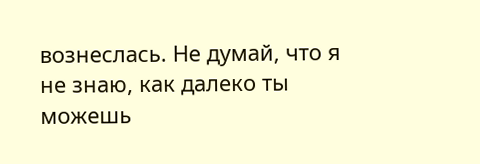вознеслась. Не думай, что я не знаю, как далеко ты можешь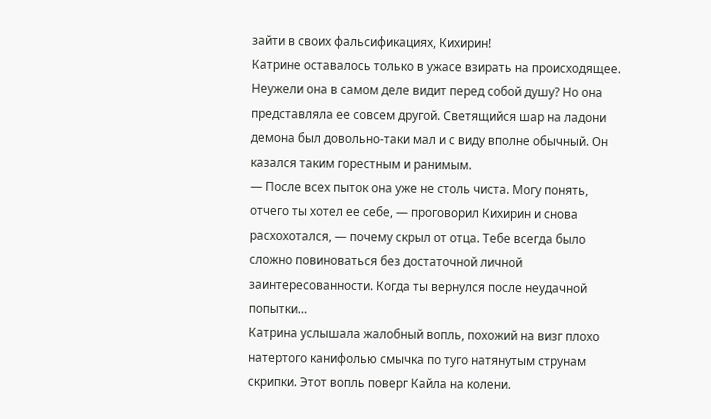зайти в своих фальсификациях, Кихирин!
Катрине оставалось только в ужасе взирать на происходящее. Неужели она в самом деле видит перед собой душу? Но она представляла ее совсем другой. Светящийся шар на ладони демона был довольно-таки мал и с виду вполне обычный. Он казался таким горестным и ранимым.
— После всех пыток она уже не столь чиста. Могу понять, отчего ты хотел ее себе, — проговорил Кихирин и снова расхохотался, — почему скрыл от отца. Тебе всегда было сложно повиноваться без достаточной личной заинтересованности. Когда ты вернулся после неудачной попытки…
Катрина услышала жалобный вопль, похожий на визг плохо натертого канифолью смычка по туго натянутым струнам скрипки. Этот вопль поверг Кайла на колени.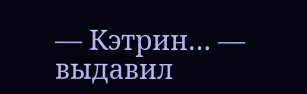— Кэтрин… — выдавил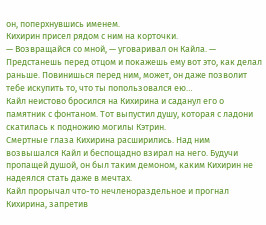он, поперхнувшись именем.
Кихирин присел рядом с ним на корточки.
— Возвращайся со мной, — уговаривал он Кайла. — Предстанешь перед отцом и покажешь ему вот это, как делал раньше. Повинишься перед ним, может, он даже позволит тебе искупить то, что ты попользовался ею…
Кайл неистово бросился на Кихирина и саданул его о памятник с фонтаном. Тот выпустил душу, которая с ладони скатилась к подножию могилы Кэтрин.
Смертные глаза Кихирина расширились. Над ним возвышался Кайл и беспощадно взирал на него. Будучи пропащей душой, он был таким демоном, каким Кихирин не надеялся стать даже в мечтах.
Кайл прорычал что-то нечленораздельное и прогнал Кихирина, запретив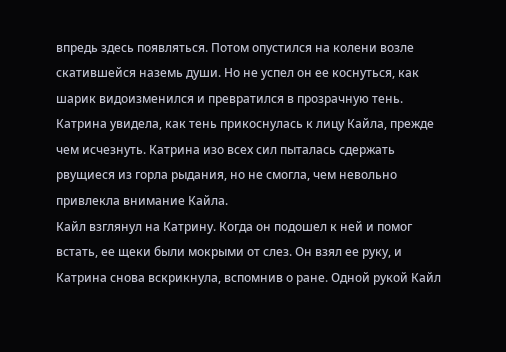впредь здесь появляться. Потом опустился на колени возле скатившейся наземь души. Но не успел он ее коснуться, как шарик видоизменился и превратился в прозрачную тень.
Катрина увидела, как тень прикоснулась к лицу Кайла, прежде чем исчезнуть. Катрина изо всех сил пыталась сдержать рвущиеся из горла рыдания, но не смогла, чем невольно привлекла внимание Кайла.
Кайл взглянул на Катрину. Когда он подошел к ней и помог встать, ее щеки были мокрыми от слез. Он взял ее руку, и Катрина снова вскрикнула, вспомнив о ране. Одной рукой Кайл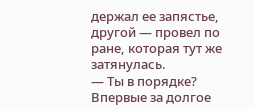держал ее запястье, другой — провел по ране, которая тут же затянулась.
— Ты в порядке?
Впервые за долгое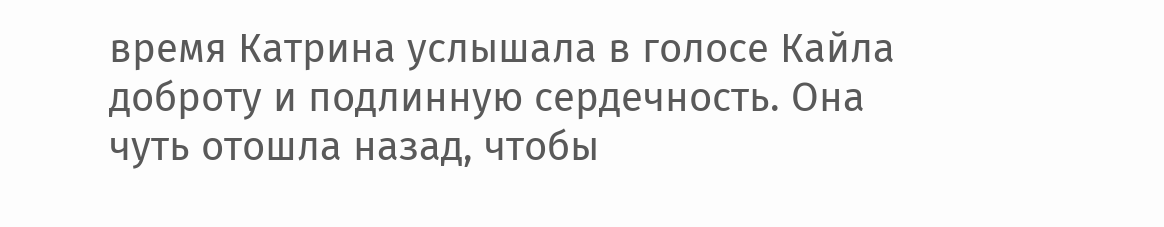время Катрина услышала в голосе Кайла доброту и подлинную сердечность. Она чуть отошла назад, чтобы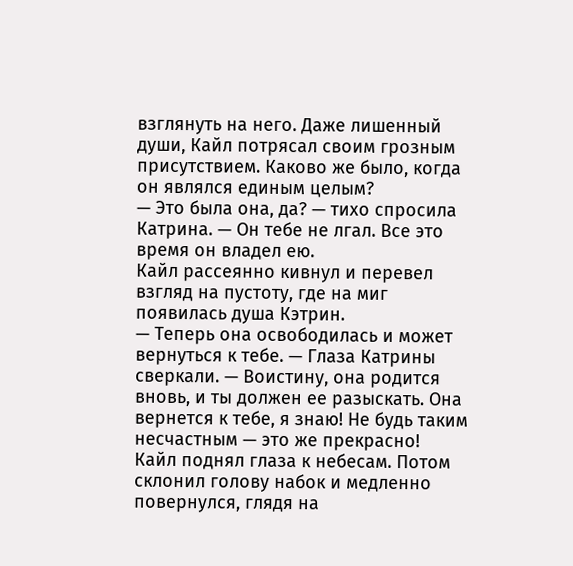взглянуть на него. Даже лишенный души, Кайл потрясал своим грозным присутствием. Каково же было, когда он являлся единым целым?
— Это была она, да? — тихо спросила Катрина. — Он тебе не лгал. Все это время он владел ею.
Кайл рассеянно кивнул и перевел взгляд на пустоту, где на миг появилась душа Кэтрин.
— Теперь она освободилась и может вернуться к тебе. — Глаза Катрины сверкали. — Воистину, она родится вновь, и ты должен ее разыскать. Она вернется к тебе, я знаю! Не будь таким несчастным — это же прекрасно!
Кайл поднял глаза к небесам. Потом склонил голову набок и медленно повернулся, глядя на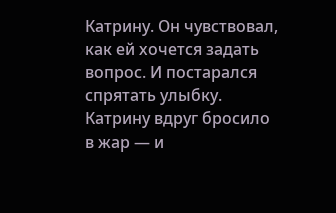Катрину. Он чувствовал, как ей хочется задать вопрос. И постарался спрятать улыбку.
Катрину вдруг бросило в жар — и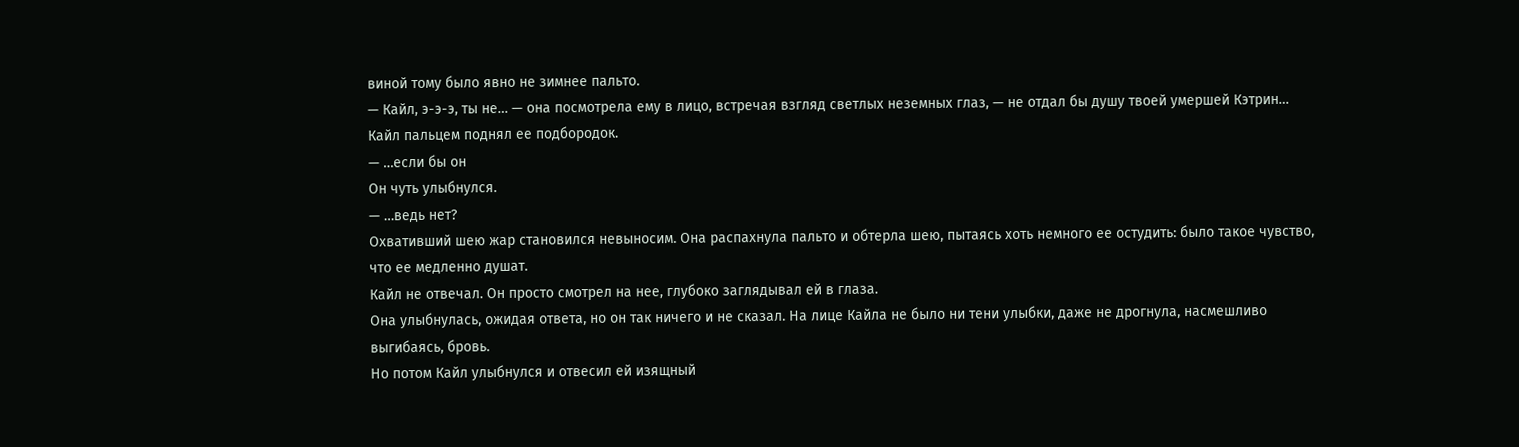виной тому было явно не зимнее пальто.
— Кайл, э-э-э, ты не… — она посмотрела ему в лицо, встречая взгляд светлых неземных глаз, — не отдал бы душу твоей умершей Кэтрин…
Кайл пальцем поднял ее подбородок.
— …если бы он
Он чуть улыбнулся.
— …ведь нет?
Охвативший шею жар становился невыносим. Она распахнула пальто и обтерла шею, пытаясь хоть немного ее остудить: было такое чувство, что ее медленно душат.
Кайл не отвечал. Он просто смотрел на нее, глубоко заглядывал ей в глаза.
Она улыбнулась, ожидая ответа, но он так ничего и не сказал. На лице Кайла не было ни тени улыбки, даже не дрогнула, насмешливо выгибаясь, бровь.
Но потом Кайл улыбнулся и отвесил ей изящный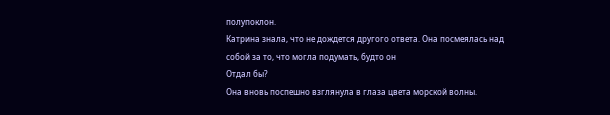полупоклон.
Катрина знала, что не дождется другого ответа. Она посмеялась над собой за то, что могла подумать, будто он
Отдал бы?
Она вновь поспешно взглянула в глаза цвета морской волны.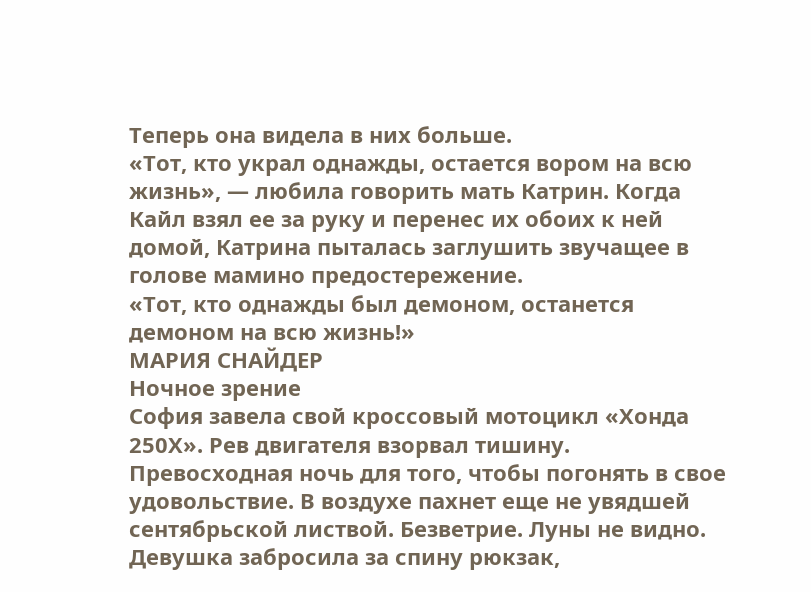Теперь она видела в них больше.
«Тот, кто украл однажды, остается вором на всю жизнь», — любила говорить мать Катрин. Когда Кайл взял ее за руку и перенес их обоих к ней домой, Катрина пыталась заглушить звучащее в голове мамино предостережение.
«Тот, кто однажды был демоном, останется демоном на всю жизнь!»
МАРИЯ СНАЙДЕР
Ночное зрение
София завела свой кроссовый мотоцикл «Хонда 250Х». Рев двигателя взорвал тишину. Превосходная ночь для того, чтобы погонять в свое удовольствие. В воздухе пахнет еще не увядшей сентябрьской листвой. Безветрие. Луны не видно.
Девушка забросила за спину рюкзак,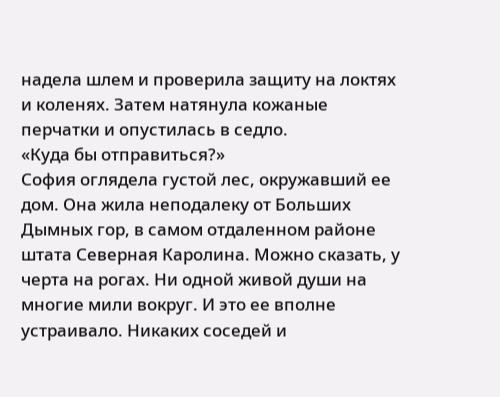надела шлем и проверила защиту на локтях и коленях. Затем натянула кожаные перчатки и опустилась в седло.
«Куда бы отправиться?»
София оглядела густой лес, окружавший ее дом. Она жила неподалеку от Больших Дымных гор, в самом отдаленном районе штата Северная Каролина. Можно сказать, у черта на рогах. Ни одной живой души на многие мили вокруг. И это ее вполне устраивало. Никаких соседей и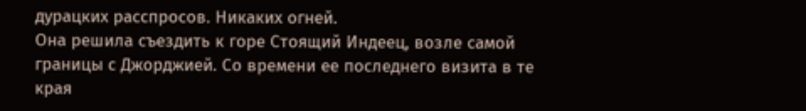дурацких расспросов. Никаких огней.
Она решила съездить к горе Стоящий Индеец, возле самой границы с Джорджией. Со времени ее последнего визита в те края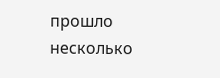прошло несколько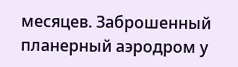месяцев. Заброшенный планерный аэродром у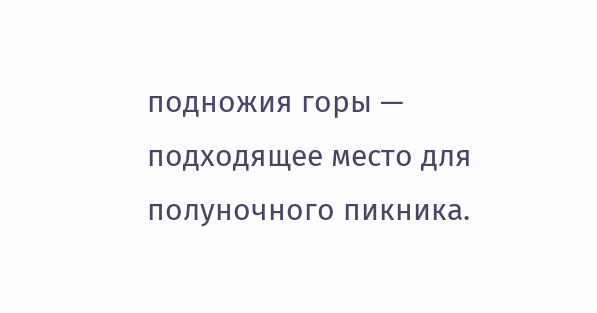подножия горы — подходящее место для полуночного пикника.